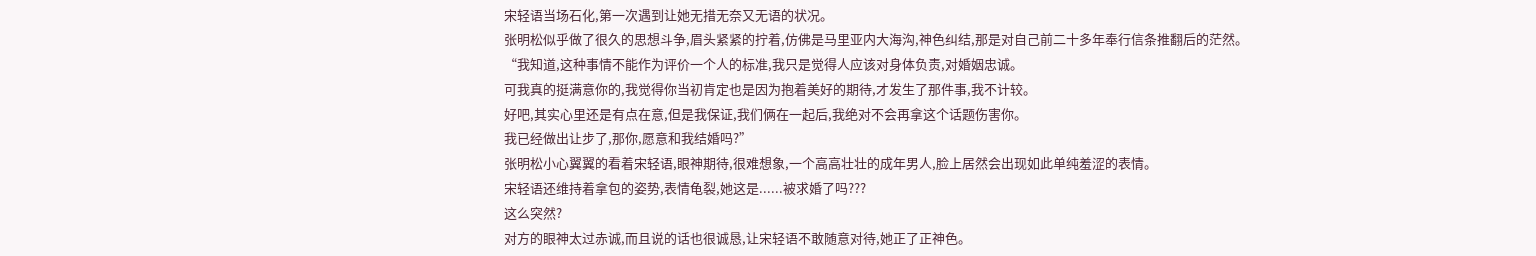宋轻语当场石化,第一次遇到让她无措无奈又无语的状况。
张明松似乎做了很久的思想斗争,眉头紧紧的拧着,仿佛是马里亚内大海沟,神色纠结,那是对自己前二十多年奉行信条推翻后的茫然。
“我知道,这种事情不能作为评价一个人的标准,我只是觉得人应该对身体负责,对婚姻忠诚。
可我真的挺满意你的,我觉得你当初肯定也是因为抱着美好的期待,才发生了那件事,我不计较。
好吧,其实心里还是有点在意,但是我保证,我们俩在一起后,我绝对不会再拿这个话题伤害你。
我已经做出让步了,那你,愿意和我结婚吗?”
张明松小心翼翼的看着宋轻语,眼神期待,很难想象,一个高高壮壮的成年男人,脸上居然会出现如此单纯羞涩的表情。
宋轻语还维持着拿包的姿势,表情龟裂,她这是......被求婚了吗???
这么突然?
对方的眼神太过赤诚,而且说的话也很诚恳,让宋轻语不敢随意对待,她正了正神色。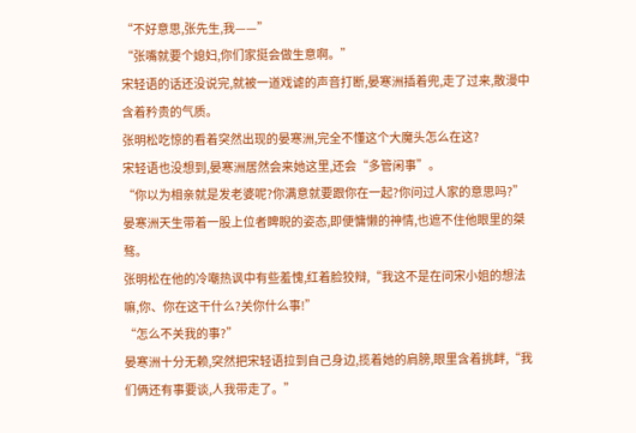“不好意思,张先生,我——”
“张嘴就要个媳妇,你们家挺会做生意啊。”
宋轻语的话还没说完,就被一道戏谑的声音打断,晏寒洲插着兜,走了过来,散漫中含着矜贵的气质。
张明松吃惊的看着突然出现的晏寒洲,完全不懂这个大魔头怎么在这?
宋轻语也没想到,晏寒洲居然会来她这里,还会“多管闲事”。
“你以为相亲就是发老婆呢?你满意就要跟你在一起?你问过人家的意思吗?”
晏寒洲天生带着一股上位者睥睨的姿态,即便慵懒的神情,也遮不住他眼里的桀骜。
张明松在他的冷嘲热讽中有些羞愧,红着脸狡辩,“我这不是在问宋小姐的想法嘛,你、你在这干什么?关你什么事!”
“怎么不关我的事?”
晏寒洲十分无赖,突然把宋轻语拉到自己身边,揽着她的肩膀,眼里含着挑衅,“我们俩还有事要谈,人我带走了。”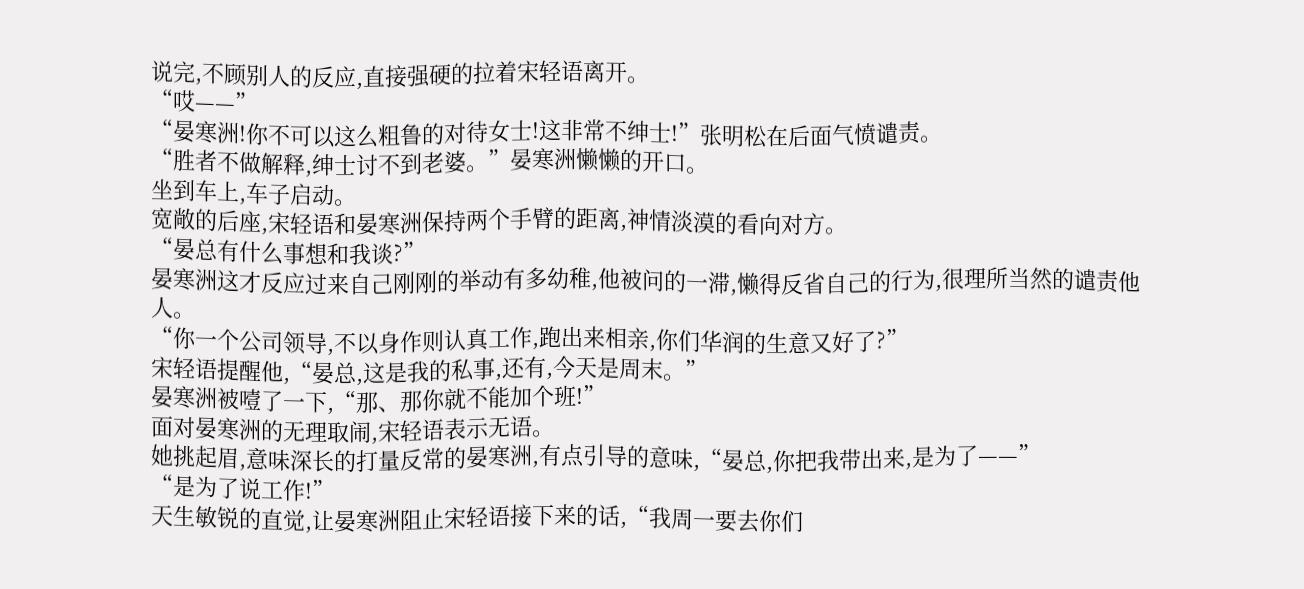说完,不顾别人的反应,直接强硬的拉着宋轻语离开。
“哎——”
“晏寒洲!你不可以这么粗鲁的对待女士!这非常不绅士!”张明松在后面气愤谴责。
“胜者不做解释,绅士讨不到老婆。”晏寒洲懒懒的开口。
坐到车上,车子启动。
宽敞的后座,宋轻语和晏寒洲保持两个手臂的距离,神情淡漠的看向对方。
“晏总有什么事想和我谈?”
晏寒洲这才反应过来自己刚刚的举动有多幼稚,他被问的一滞,懒得反省自己的行为,很理所当然的谴责他人。
“你一个公司领导,不以身作则认真工作,跑出来相亲,你们华润的生意又好了?”
宋轻语提醒他,“晏总,这是我的私事,还有,今天是周末。”
晏寒洲被噎了一下,“那、那你就不能加个班!”
面对晏寒洲的无理取闹,宋轻语表示无语。
她挑起眉,意味深长的打量反常的晏寒洲,有点引导的意味,“晏总,你把我带出来,是为了——”
“是为了说工作!”
天生敏锐的直觉,让晏寒洲阻止宋轻语接下来的话,“我周一要去你们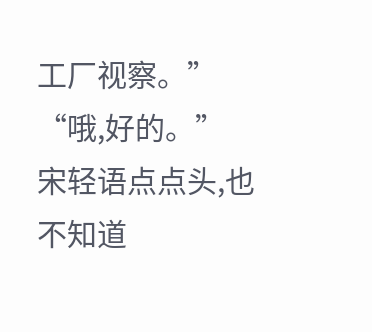工厂视察。”
“哦,好的。”
宋轻语点点头,也不知道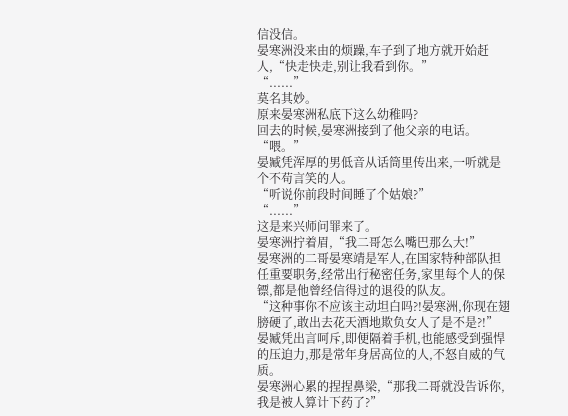信没信。
晏寒洲没来由的烦躁,车子到了地方就开始赶人,“快走快走,别让我看到你。”
“......”
莫名其妙。
原来晏寒洲私底下这么幼稚吗?
回去的时候,晏寒洲接到了他父亲的电话。
“喂。”
晏臧凭浑厚的男低音从话筒里传出来,一听就是个不苟言笑的人。
“听说你前段时间睡了个姑娘?”
“......”
这是来兴师问罪来了。
晏寒洲拧着眉,“我二哥怎么嘴巴那么大!”
晏寒洲的二哥晏寒靖是军人,在国家特种部队担任重要职务,经常出行秘密任务,家里每个人的保镖,都是他曾经信得过的退役的队友。
“这种事你不应该主动坦白吗?!晏寒洲,你现在翅膀硬了,敢出去花天酒地欺负女人了是不是?!”
晏臧凭出言呵斥,即便隔着手机,也能感受到强悍的压迫力,那是常年身居高位的人,不怒自威的气质。
晏寒洲心累的捏捏鼻梁,“那我二哥就没告诉你,我是被人算计下药了?”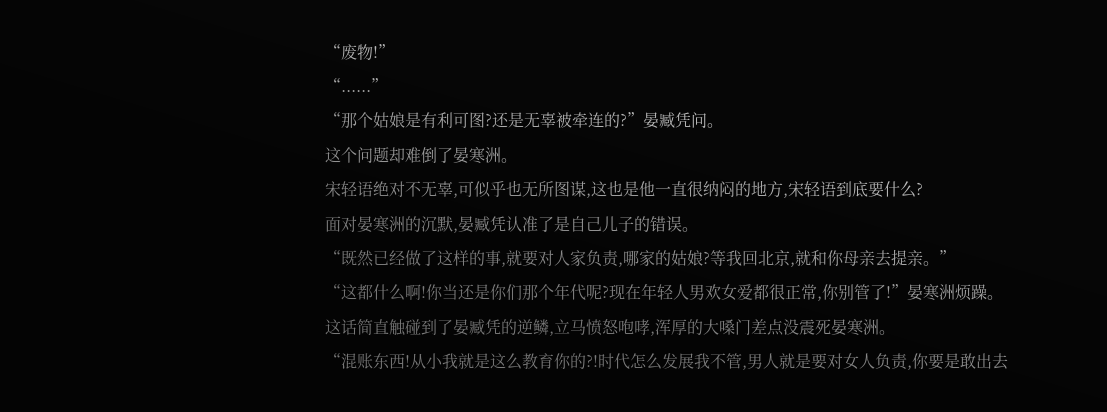“废物!”
“......”
“那个姑娘是有利可图?还是无辜被牵连的?”晏臧凭问。
这个问题却难倒了晏寒洲。
宋轻语绝对不无辜,可似乎也无所图谋,这也是他一直很纳闷的地方,宋轻语到底要什么?
面对晏寒洲的沉默,晏臧凭认准了是自己儿子的错误。
“既然已经做了这样的事,就要对人家负责,哪家的姑娘?等我回北京,就和你母亲去提亲。”
“这都什么啊!你当还是你们那个年代呢?现在年轻人男欢女爱都很正常,你别管了!”晏寒洲烦躁。
这话简直触碰到了晏臧凭的逆鳞,立马愤怒咆哮,浑厚的大嗓门差点没震死晏寒洲。
“混账东西!从小我就是这么教育你的?!时代怎么发展我不管,男人就是要对女人负责,你要是敢出去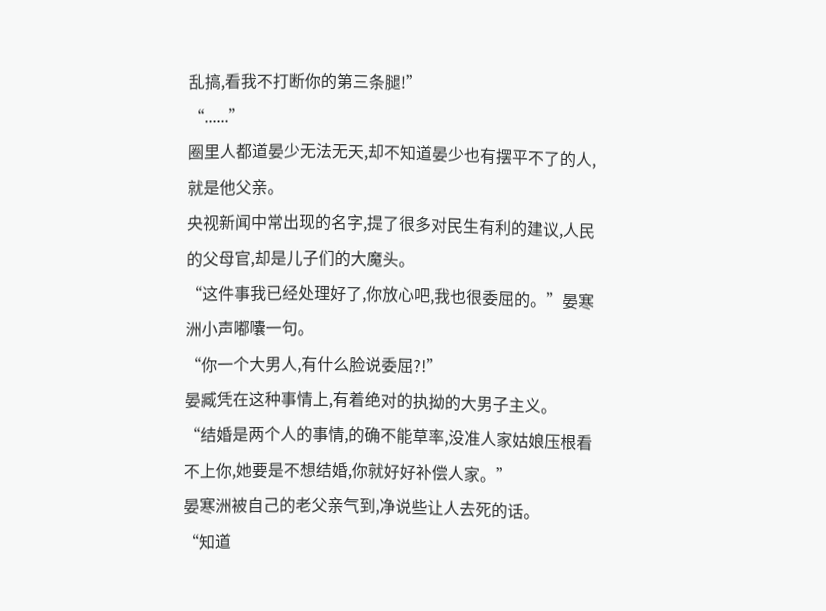乱搞,看我不打断你的第三条腿!”
“......”
圈里人都道晏少无法无天,却不知道晏少也有摆平不了的人,就是他父亲。
央视新闻中常出现的名字,提了很多对民生有利的建议,人民的父母官,却是儿子们的大魔头。
“这件事我已经处理好了,你放心吧,我也很委屈的。”晏寒洲小声嘟囔一句。
“你一个大男人,有什么脸说委屈?!”
晏臧凭在这种事情上,有着绝对的执拗的大男子主义。
“结婚是两个人的事情,的确不能草率,没准人家姑娘压根看不上你,她要是不想结婚,你就好好补偿人家。”
晏寒洲被自己的老父亲气到,净说些让人去死的话。
“知道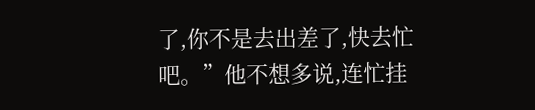了,你不是去出差了,快去忙吧。”他不想多说,连忙挂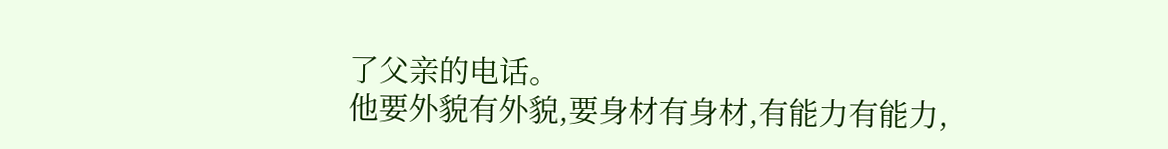了父亲的电话。
他要外貌有外貌,要身材有身材,有能力有能力,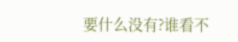要什么没有?谁看不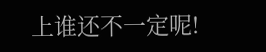上谁还不一定呢!